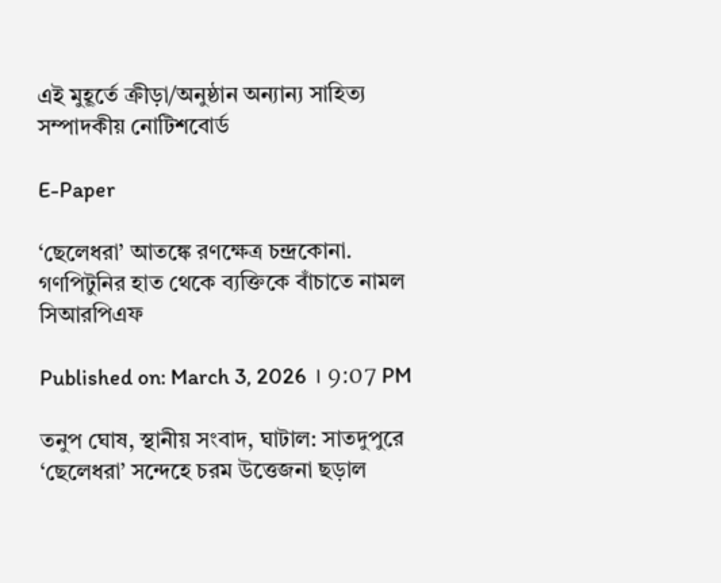এই মুহূর্তে ক্রীড়া/অনুষ্ঠান অন্যান্য সাহিত্য সম্পাদকীয় নোটিশবোর্ড

E-Paper

‘ছেলেধরা’ আতঙ্কে রণক্ষেত্র চন্দ্রকোনা. গণপিটুনির হাত থেকে ব্যক্তিকে বাঁচাতে নামল সিআরপিএফ

Published on: March 3, 2026 । 9:07 PM

তনুপ ঘোষ, স্থানীয় সংবাদ, ঘাটাল: সাতদুপুরে ‘ছেলেধরা’ সন্দেহে চরম উত্তেজনা ছড়াল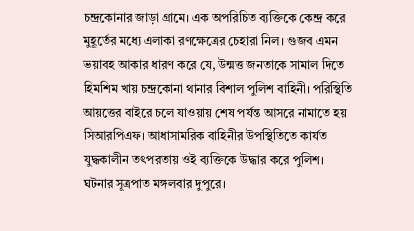চন্দ্রকোনার জাড়া গ্রামে। এক অপরিচিত ব্যক্তিকে কেন্দ্র করে মুহূর্তের মধ্যে এলাকা রণক্ষেত্রের চেহারা নিল। গুজব এমন ভয়াবহ আকার ধারণ করে যে, উন্মত্ত জনতাকে সামাল দিতে হিমশিম খায় চন্দ্রকোনা থানার বিশাল পুলিশ বাহিনী। পরিস্থিতি আয়ত্তের বাইরে চলে যাওয়ায় শেষ পর্যন্ত আসরে নামাতে হয় সিআরপিএফ। আধাসামরিক বাহিনীর উপস্থিতিতে কার্যত যুদ্ধকালীন তৎপরতায় ওই ব্যক্তিকে উদ্ধার করে পুলিশ।
ঘটনার সূত্রপাত মঙ্গলবার দুপুরে।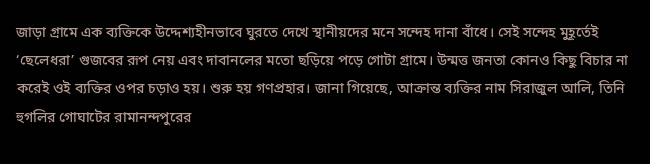জাড়া গ্রামে এক ব্যক্তিকে উদ্দেশ্যহীনভাবে ঘুরতে দেখে স্থানীয়দের মনে সন্দেহ দানা বাঁধে। সেই সন্দেহ মুহূর্তেই ‘ছেলেধরা’ গুজবের রূপ নেয় এবং দাবানলের মতো ছড়িয়ে পড়ে গোটা গ্রামে। উন্মত্ত জনতা কোনও কিছু বিচার না করেই ওই ব্যক্তির ওপর চড়াও হয়। শুরু হয় গণপ্রহার। জানা গিয়েছে, আক্রান্ত ব্যক্তির নাম সিরাজুল আলি, তিনি হুগলির গোঘাটের রামানন্দপুরের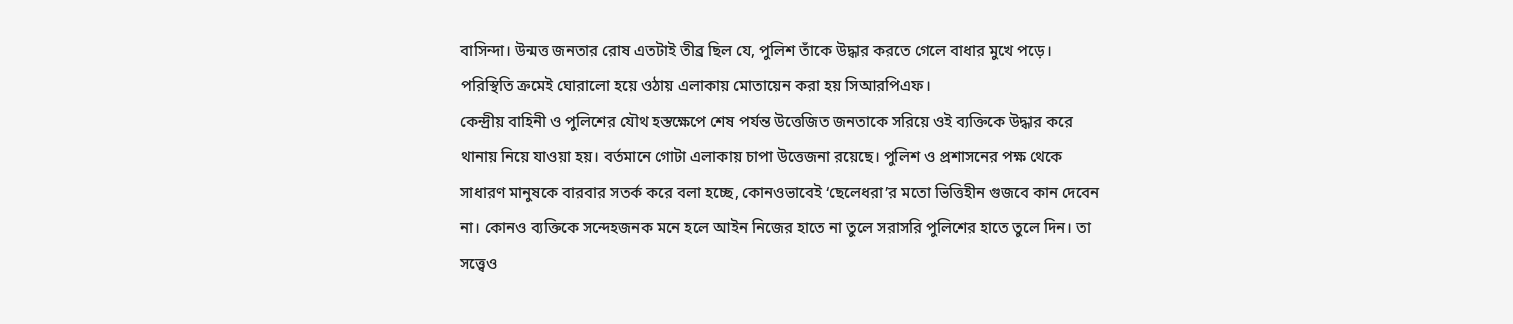বাসিন্দা। উন্মত্ত জনতার রোষ এতটাই তীব্র ছিল যে, পুলিশ তাঁকে উদ্ধার করতে গেলে বাধার মুখে পড়ে। পরিস্থিতি ক্রমেই ঘোরালো হয়ে ওঠায় এলাকায় মোতায়েন করা হয় সিআরপিএফ।
কেন্দ্রীয় বাহিনী ও পুলিশের যৌথ হস্তক্ষেপে শেষ পর্যন্ত উত্তেজিত জনতাকে সরিয়ে ওই ব্যক্তিকে উদ্ধার করে থানায় নিয়ে যাওয়া হয়। বর্তমানে গোটা এলাকায় চাপা উত্তেজনা রয়েছে। পুলিশ ও প্রশাসনের পক্ষ থেকে সাধারণ মানুষকে বারবার সতর্ক করে বলা হচ্ছে, কোনওভাবেই ‘ছেলেধরা’র মতো ভিত্তিহীন গুজবে কান দেবেন না। কোনও ব্যক্তিকে সন্দেহজনক মনে হলে আইন নিজের হাতে না তুলে সরাসরি পুলিশের হাতে তুলে দিন। তা সত্ত্বেও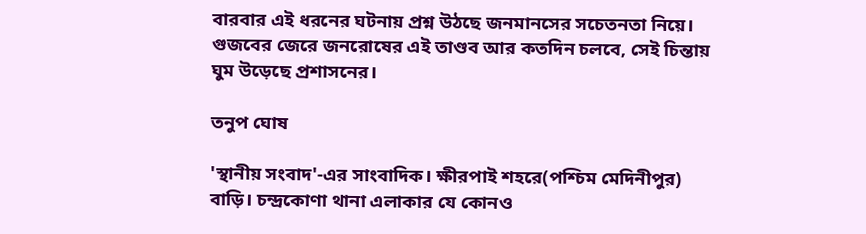বারবার এই ধরনের ঘটনায় প্রশ্ন উঠছে জনমানসের সচেতনতা নিয়ে। গুজবের জেরে জনরোষের এই তাণ্ডব আর কতদিন চলবে, সেই চিন্তায় ঘুম উড়েছে প্রশাসনের।

তনুপ ঘোষ

'স্থানীয় সংবাদ'-এর সাংবাদিক। ক্ষীরপাই শহরে(পশ্চিম মেদিনীপুর) বাড়ি। চন্দ্রকোণা থানা এলাকার যে কোনও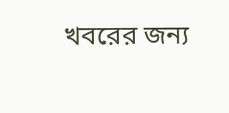খবরের জন্য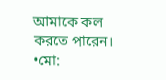আমাকে কল করতে পারেন। •মো: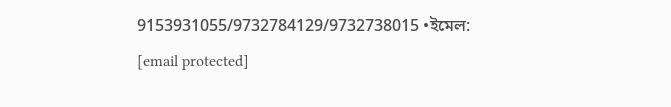9153931055/9732784129/9732738015 •ইমেল: [email protected]